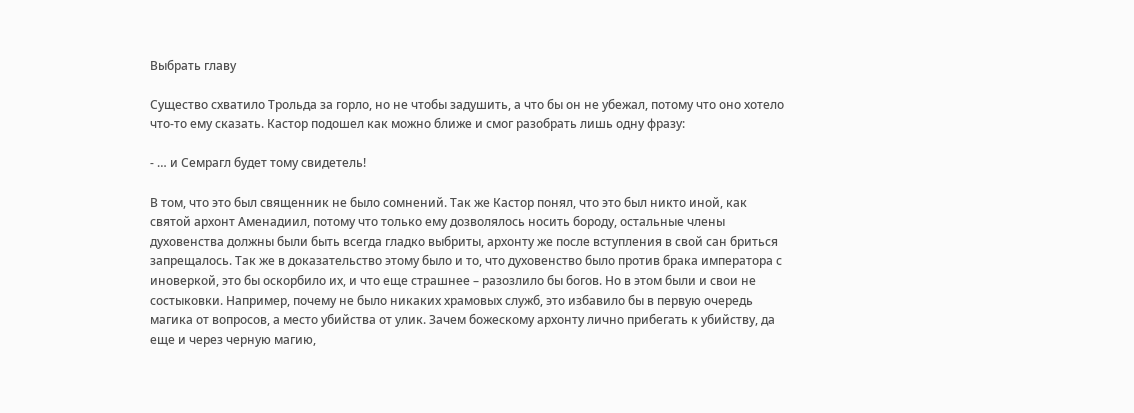Выбрать главу

Существо схватило Трольда за горло, но не чтобы задушить, а что бы он не убежал, потому что оно хотело что-то ему сказать. Кастор подошел как можно ближе и смог разобрать лишь одну фразу:

- … и Семрагл будет тому свидетель!

В том, что это был священник не было сомнений. Так же Кастор понял, что это был никто иной, как святой архонт Аменадиил, потому что только ему дозволялось носить бороду, остальные члены духовенства должны были быть всегда гладко выбриты, архонту же после вступления в свой сан бриться запрещалось. Так же в доказательство этому было и то, что духовенство было против брака императора с иноверкой, это бы оскорбило их, и что еще страшнее – разозлило бы богов. Но в этом были и свои не состыковки. Например, почему не было никаких храмовых служб, это избавило бы в первую очередь магика от вопросов, а место убийства от улик. Зачем божескому архонту лично прибегать к убийству, да еще и через черную магию,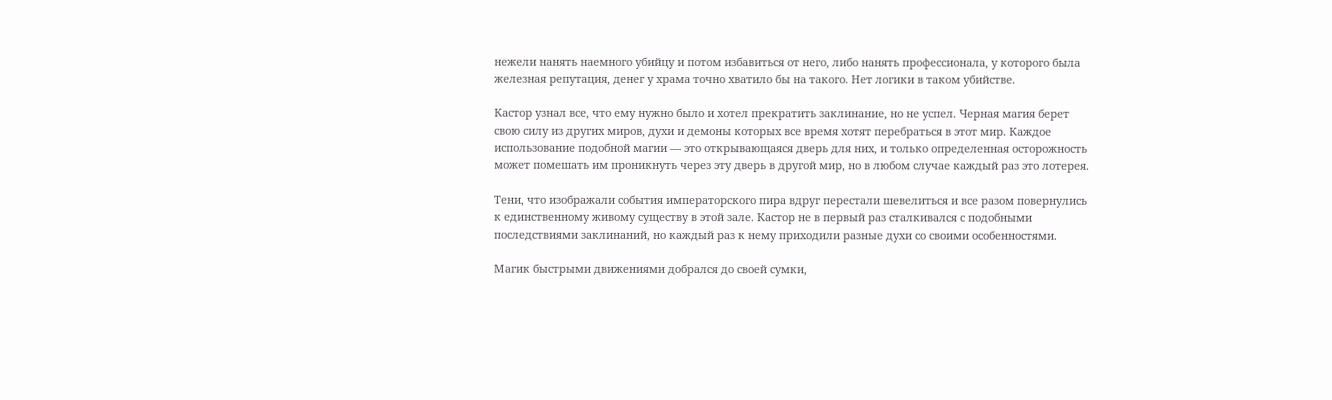нежели нанять наемного убийцу и потом избавиться от него, либо нанять профессионала, у которого была железная репутация, денег у храма точно хватило бы на такого. Нет логики в таком убийстве.

Кастор узнал все, что ему нужно было и хотел прекратить заклинание, но не успел. Черная магия берет свою силу из других миров, духи и демоны которых все время хотят перебраться в этот мир. Каждое использование подобной магии — это открывающаяся дверь для них, и только определенная осторожность может помешать им проникнуть через эту дверь в другой мир, но в любом случае каждый раз это лотерея.

Тени, что изображали события императорского пира вдруг перестали шевелиться и все разом повернулись к единственному живому существу в этой зале. Кастор не в первый раз сталкивался с подобными последствиями заклинаний, но каждый раз к нему приходили разные духи со своими особенностями.

Магик быстрыми движениями добрался до своей сумки,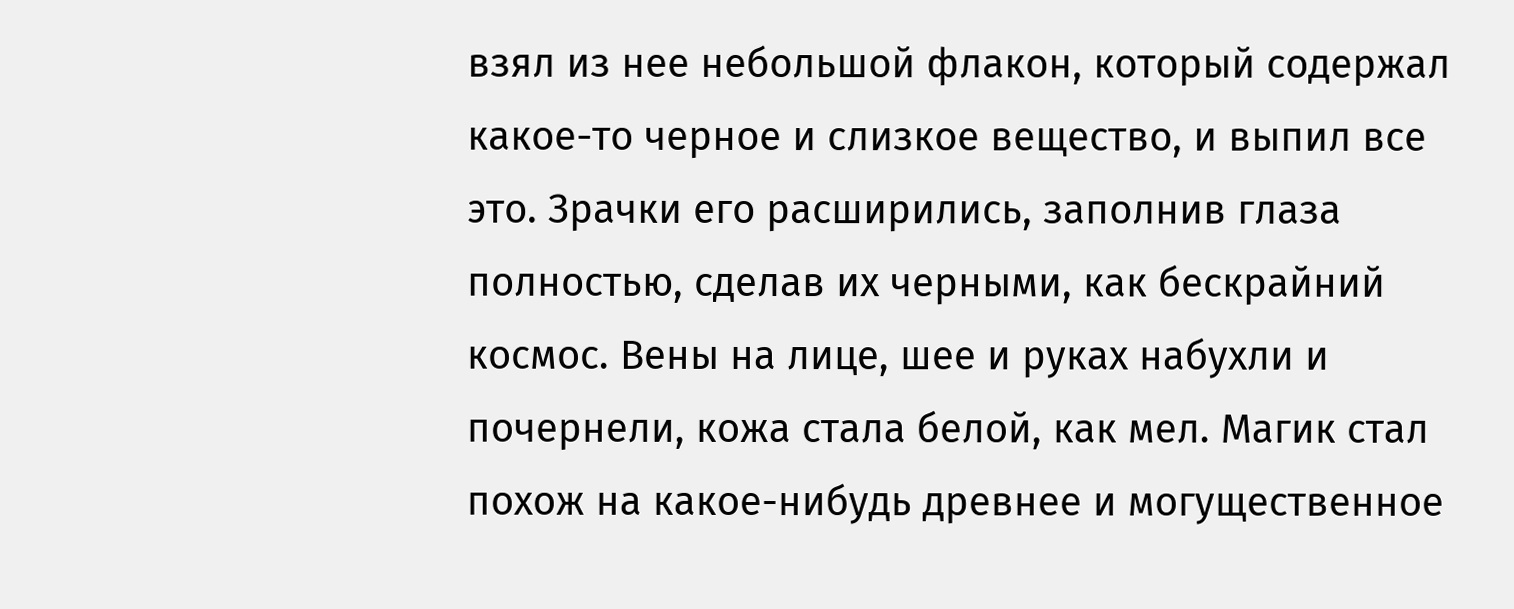взял из нее небольшой флакон, который содержал какое-то черное и слизкое вещество, и выпил все это. Зрачки его расширились, заполнив глаза полностью, сделав их черными, как бескрайний космос. Вены на лице, шее и руках набухли и почернели, кожа стала белой, как мел. Магик стал похож на какое-нибудь древнее и могущественное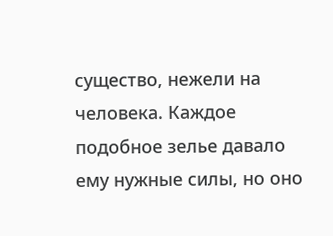существо, нежели на человека. Каждое подобное зелье давало ему нужные силы, но оно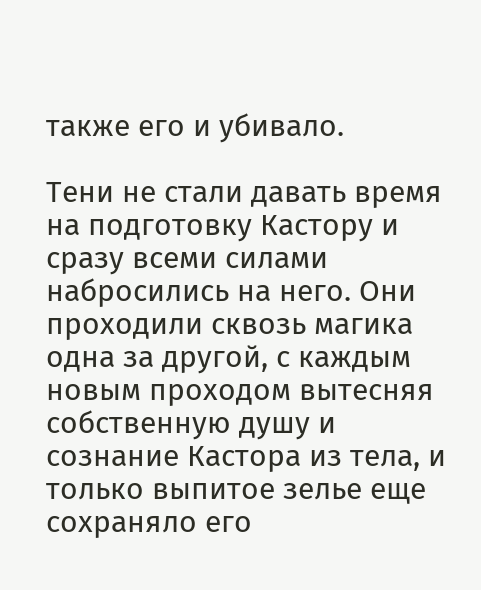также его и убивало.

Тени не стали давать время на подготовку Кастору и сразу всеми силами набросились на него. Они проходили сквозь магика одна за другой, с каждым новым проходом вытесняя собственную душу и сознание Кастора из тела, и только выпитое зелье еще сохраняло его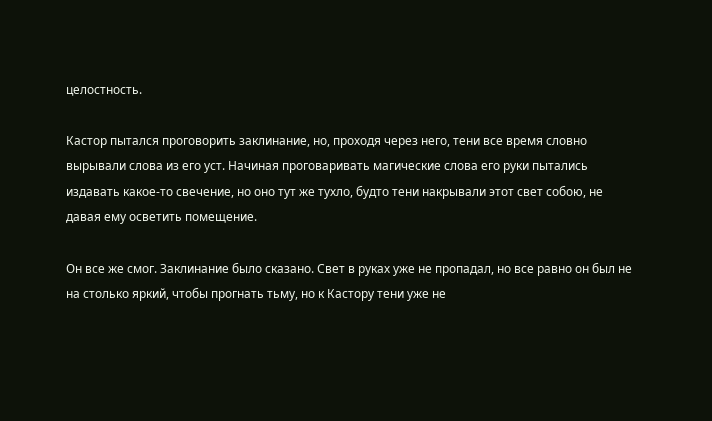целостность.

Кастор пытался проговорить заклинание, но, проходя через него, тени все время словно вырывали слова из его уст. Начиная проговаривать магические слова его руки пытались издавать какое-то свечение, но оно тут же тухло, будто тени накрывали этот свет собою, не давая ему осветить помещение.

Он все же смог. Заклинание было сказано. Свет в руках уже не пропадал, но все равно он был не на столько яркий, чтобы прогнать тьму, но к Кастору тени уже не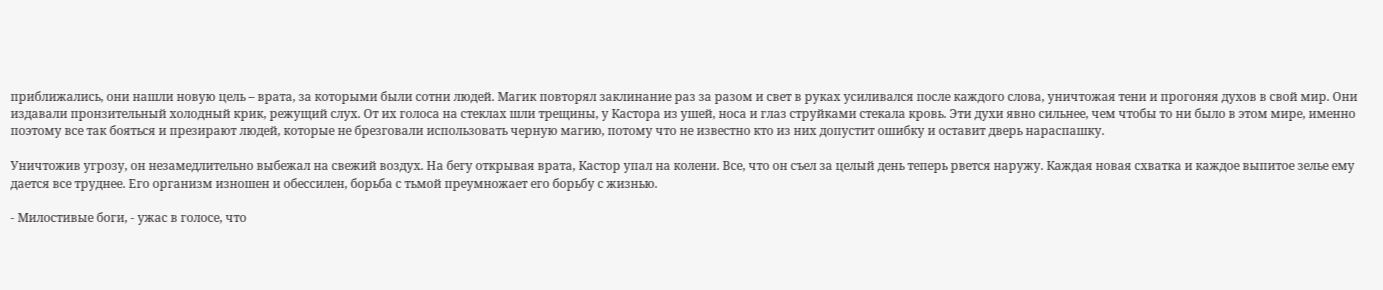приближались, они нашли новую цель – врата, за которыми были сотни людей. Магик повторял заклинание раз за разом и свет в руках усиливался после каждого слова, уничтожая тени и прогоняя духов в свой мир. Они издавали пронзительный холодный крик, режущий слух. От их голоса на стеклах шли трещины, у Кастора из ушей, носа и глаз струйками стекала кровь. Эти духи явно сильнее, чем чтобы то ни было в этом мире, именно поэтому все так бояться и презирают людей, которые не брезговали использовать черную магию, потому что не известно кто из них допустит ошибку и оставит дверь нараспашку.

Уничтожив угрозу, он незамедлительно выбежал на свежий воздух. На бегу открывая врата, Кастор упал на колени. Все, что он съел за целый день теперь рвется наружу. Каждая новая схватка и каждое выпитое зелье ему дается все труднее. Его организм изношен и обессилен, борьба с тьмой преумножает его борьбу с жизнью.

- Милостивые боги, - ужас в голосе, что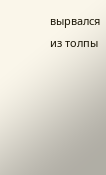вырвался из толпы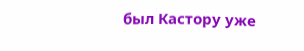был Кастору уже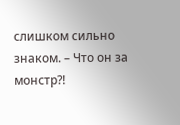слишком сильно знаком. – Что он за монстр?!